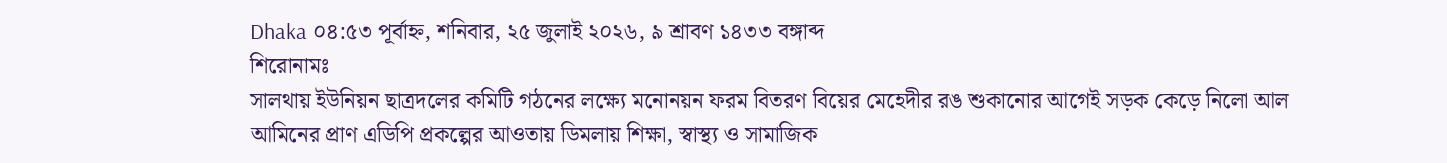Dhaka ০৪:৫৩ পূর্বাহ্ন, শনিবার, ২৫ জুলাই ২০২৬, ৯ শ্রাবণ ১৪৩৩ বঙ্গাব্দ
শিরোনামঃ
সালথায় ইউনিয়ন ছাত্রদলের কমিটি গঠনের লক্ষ্যে মনোনয়ন ফরম বিতরণ বিয়ের মেহেদীর রঙ শুকানোর আগেই সড়ক কেড়ে নিলো আল আমিনের প্রাণ এডিপি প্রকল্পের আওতায় ডিমলায় শিক্ষা, স্বাস্থ্য ও সামাজিক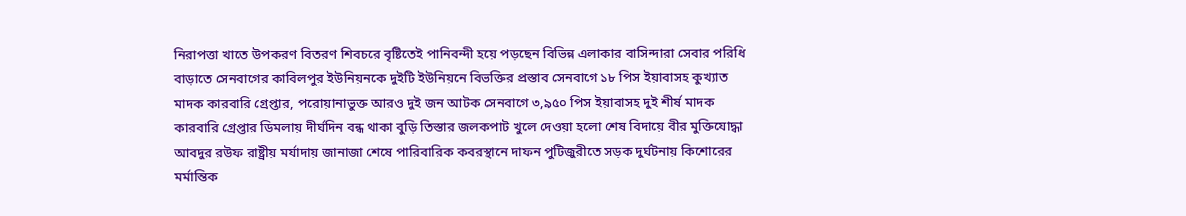নিরাপত্তা খাতে উপকরণ বিতরণ শিবচরে বৃষ্টিতেই পানিবন্দী হয়ে পড়ছেন বিভিন্ন এলাকার বাসিন্দারা সেবার পরিধি বাড়াতে সেনবাগের কাবিলপুর ইউনিয়নকে দুইটি ইউনিয়নে বিভক্তির প্রস্তাব সেনবাগে ১৮ পিস ইয়াবাসহ কুখ্যাত মাদক কারবারি গ্রেপ্তার, পরোয়ানাভুক্ত আরও দুই জন আটক সেনবাগে ৩,৯৫০ পিস ইয়াবাসহ দুই শীর্ষ মাদক কারবারি গ্রেপ্তার ডিমলায় দীর্ঘদিন বন্ধ থাকা বুড়ি তিস্তার জলকপাট খুলে দেওয়া হলো শেষ বিদায়ে বীর মুক্তিযোদ্ধা আবদুর রউফ রাষ্ট্রীয় মর্যাদায় জানাজা শেষে পারিবারিক কবরস্থানে দাফন পুটিজুরীতে সড়ক দুর্ঘটনায় কিশোরের মর্মান্তিক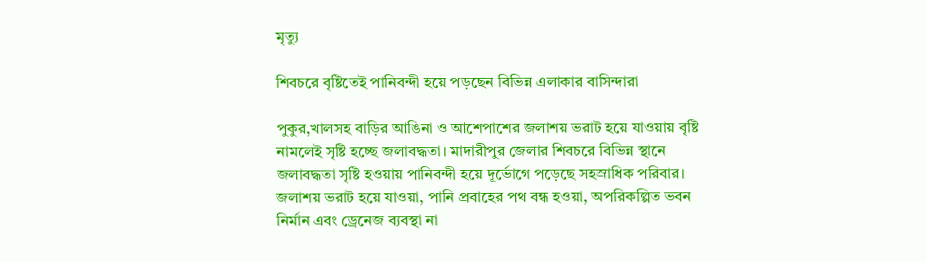মৃত্যু

শিবচরে বৃষ্টিতেই পানিবন্দী হয়ে পড়ছেন বিভিন্ন এলাকার বাসিন্দারা

পুকুর,খালসহ বাড়ির আঙিনা ও আশেপাশের জলাশয় ভরাট হয়ে যাওয়ায় বৃষ্টি নামলেই সৃষ্টি হচ্ছে জলাবদ্ধতা। মাদারীপুর জেলার শিবচরে বিভিন্ন স্থানে জলাবদ্ধতা সৃষ্টি হওয়ায় পানিবন্দী হয়ে দূর্ভোগে পড়েছে সহস্রাধিক পরিবার। জলাশয় ভরাট হয়ে যাওয়া, পানি প্রবাহের পথ বন্ধ হওয়া, অপরিকল্পিত ভবন নির্মান এবং ড্রেনেজ ব্যবস্থা না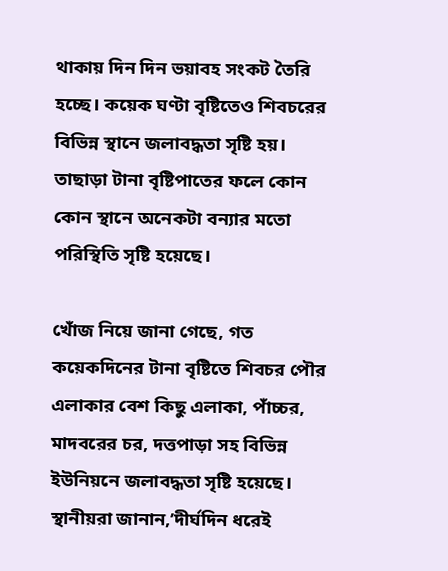থাকায় দিন দিন ভয়াবহ সংকট তৈরি হচ্ছে। কয়েক ঘণ্টা বৃষ্টিতেও শিবচরের বিভিন্ন স্থানে জলাবদ্ধতা সৃষ্টি হয়। তাছাড়া টানা বৃষ্টিপাতের ফলে কোন কোন স্থানে অনেকটা বন্যার মতো পরিস্থিতি সৃষ্টি হয়েছে।

খোঁজ নিয়ে জানা গেছে, গত কয়েকদিনের টানা বৃষ্টিতে শিবচর পৌর এলাকার বেশ কিছু এলাকা, পাঁচ্চর, মাদবরের চর, দত্তপাড়া সহ বিভিন্ন ইউনিয়নে জলাবদ্ধতা সৃষ্টি হয়েছে। স্থানীয়রা জানান,’দীর্ঘদিন ধরেই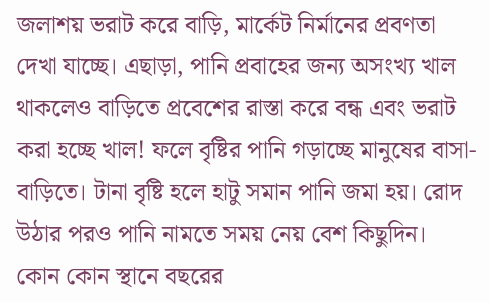জলাশয় ভরাট করে বাড়ি, মার্কেট নির্মানের প্রবণতা দেখা যাচ্ছে। এছাড়া, পানি প্রবাহের জন্য অসংখ্য খাল থাকলেও বাড়িতে প্রবেশের রাস্তা করে বন্ধ এবং ভরাট করা হচ্ছে খাল! ফলে বৃষ্টির পানি গড়াচ্ছে মানুষের বাসা-বাড়িতে। টানা বৃষ্টি হলে হাটু সমান পানি জমা হয়। রোদ উঠার পরও পানি নামতে সময় নেয় বেশ কিছুদিন। কোন কোন স্থানে বছরের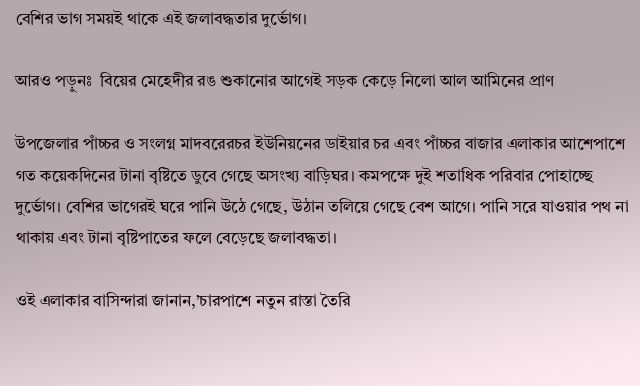বেশির ভাগ সময়ই থাকে এই জলাবদ্ধতার দুর্ভোগ।

আরও পড়ুনঃ  বিয়ের মেহেদীর রঙ শুকানোর আগেই সড়ক কেড়ে নিলো আল আমিনের প্রাণ

উপজেলার পাঁচ্চর ও সংলগ্ন মাদবরেরচর ইউনিয়নের ডাইয়ার চর এবং পাঁচ্চর বাজার এলাকার আশেপাশে গত কয়েকদিনের টানা বৃষ্টিতে ডুবে গেছে অসংখ্য বাড়িঘর। কমপক্ষে দুই শতাধিক পরিবার পোহাচ্ছে দুর্ভোগ। বেশির ভাগেরই ঘরে পানি উঠে গেছে, উঠান তলিয়ে গেছে বেশ আগে। পানি সরে যাওয়ার পথ না থাকায় এবং টানা বৃষ্টিপাতের ফলে বেড়েছে জলাবদ্ধতা।

ওই এলাকার বাসিন্দারা জানান,’চারপাশে নতুন রাস্তা তৈরি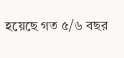হয়েছে গত ৫/৬ বছর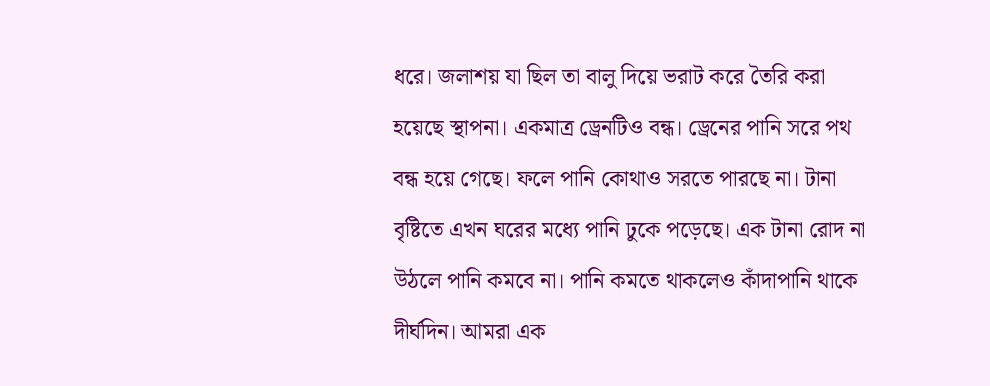ধরে। জলাশয় যা ছিল তা বালু দিয়ে ভরাট করে তৈরি করা হয়েছে স্থাপনা। একমাত্র ড্রেনটিও বন্ধ। ড্রেনের পানি সরে পথ বন্ধ হয়ে গেছে। ফলে পানি কোথাও সরতে পারছে না। টানা বৃষ্টিতে এখন ঘরের মধ্যে পানি ঢুকে পড়েছে। এক টানা রোদ না উঠলে পানি কমবে না। পানি কমতে থাকলেও কাঁদাপানি থাকে দীর্ঘদিন। আমরা এক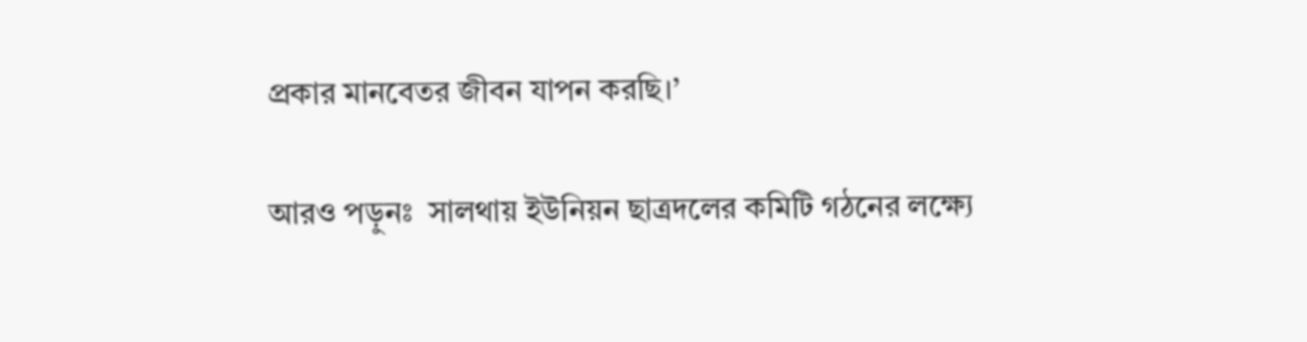প্রকার মানবেতর জীবন যাপন করছি।’

আরও পড়ুনঃ  সালথায় ইউনিয়ন ছাত্রদলের কমিটি গঠনের লক্ষ্যে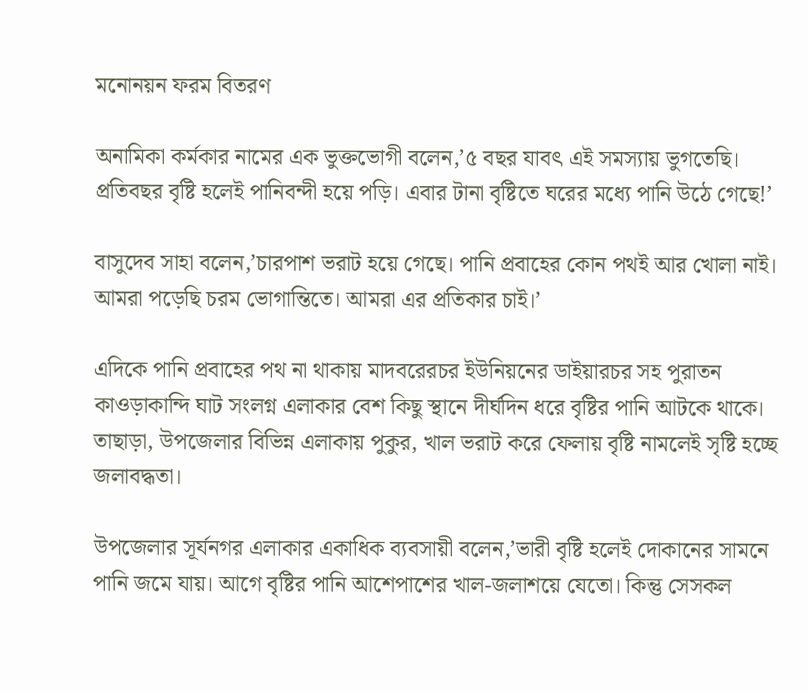মনোনয়ন ফরম বিতরণ

অনামিকা কর্মকার নামের এক ভুক্তভোগী বলেন,’৫ বছর যাবৎ এই সমস্যায় ভুগতেছি। প্রতিবছর বৃষ্টি হলেই পানিবন্দী হয়ে পড়ি। এবার টানা বৃষ্টিতে ঘরের মধ্যে পানি উঠে গেছে!’

বাসুদেব সাহা বলেন,’চারপাশ ভরাট হয়ে গেছে। পানি প্রবাহের কোন পথই আর খোলা নাই। আমরা পড়েছি চরম ভোগান্তিতে। আমরা এর প্রতিকার চাই।’

এদিকে পানি প্রবাহের পথ না থাকায় মাদবরেরচর ইউনিয়নের ডাইয়ারচর সহ পুরাতন কাওড়াকান্দি ঘাট সংলগ্ন এলাকার বেশ কিছু স্থানে দীর্ঘদিন ধরে বৃষ্টির পানি আটকে থাকে। তাছাড়া, উপজেলার বিভিন্ন এলাকায় পুকুর, খাল ভরাট করে ফেলায় বৃষ্টি নামলেই সৃষ্টি হচ্ছে জলাবদ্ধতা।

উপজেলার সূর্যনগর এলাকার একাধিক ব্যবসায়ী বলেন,’ভারী বৃষ্টি হলেই দোকানের সামনে পানি জমে যায়। আগে বৃষ্টির পানি আশেপাশের খাল-জলাশয়ে যেতো। কিন্তু সেসকল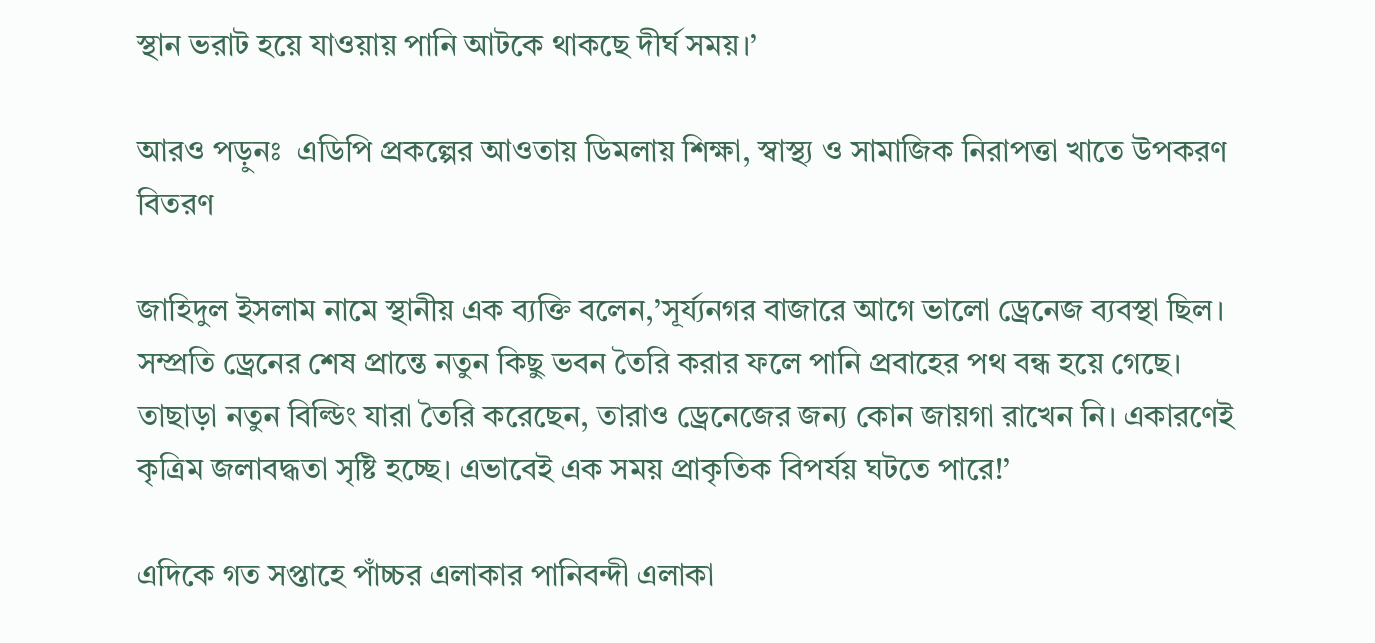স্থান ভরাট হয়ে যাওয়ায় পানি আটকে থাকছে দীর্ঘ সময়।’

আরও পড়ুনঃ  এডিপি প্রকল্পের আওতায় ডিমলায় শিক্ষা, স্বাস্থ্য ও সামাজিক নিরাপত্তা খাতে উপকরণ বিতরণ

জাহিদুল ইসলাম নামে স্থানীয় এক ব্যক্তি বলেন,’সূর্য্যনগর বাজারে আগে ভালো ড্রেনেজ ব্যবস্থা ছিল। সম্প্রতি ড্রেনের শেষ প্রান্তে নতুন কিছু ভবন তৈরি করার ফলে পানি প্রবাহের পথ বন্ধ হয়ে গেছে। তাছাড়া নতুন বিল্ডিং যারা তৈরি করেছেন, তারাও ড্রেনেজের জন্য কোন জায়গা রাখেন নি। একারণেই কৃত্রিম জলাবদ্ধতা সৃষ্টি হচ্ছে। এভাবেই এক সময় প্রাকৃতিক বিপর্যয় ঘটতে পারে!’

এদিকে গত সপ্তাহে পাঁচ্চর এলাকার পানিবন্দী এলাকা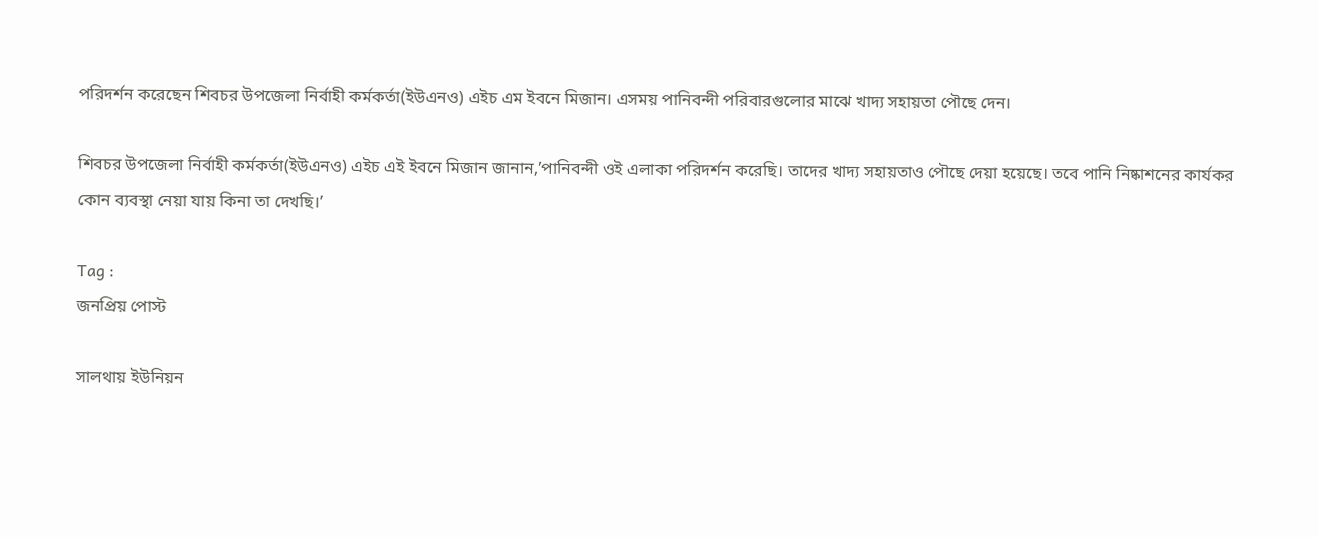পরিদর্শন করেছেন শিবচর উপজেলা নির্বাহী কর্মকর্তা(ইউএনও) এইচ এম ইবনে মিজান। এসময় পানিবন্দী পরিবারগুলোর মাঝে খাদ্য সহায়তা পৌছে দেন।

শিবচর উপজেলা নির্বাহী কর্মকর্তা(ইউএনও) এইচ এই ইবনে মিজান জানান,’পানিবন্দী ওই এলাকা পরিদর্শন করেছি। তাদের খাদ্য সহায়তাও পৌছে দেয়া হয়েছে। তবে পানি নিষ্কাশনের কার্যকর কোন ব্যবস্থা নেয়া যায় কিনা তা দেখছি।’

Tag :
জনপ্রিয় পোস্ট

সালথায় ইউনিয়ন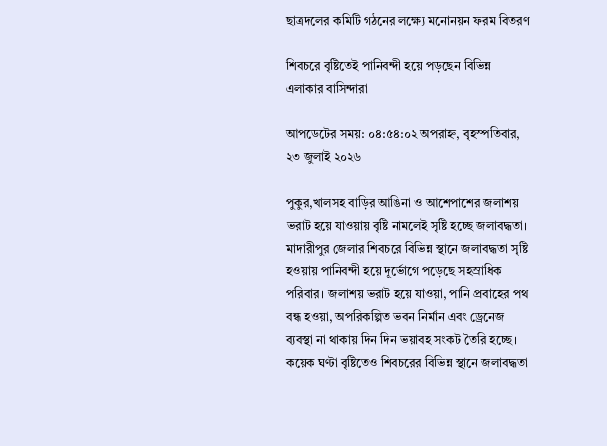ছাত্রদলের কমিটি গঠনের লক্ষ্যে মনোনয়ন ফরম বিতরণ

শিবচরে বৃষ্টিতেই পানিবন্দী হয়ে পড়ছেন বিভিন্ন এলাকার বাসিন্দারা

আপডেটের সময়: ০৪:৫৪:০২ অপরাহ্ন, বৃহস্পতিবার, ২৩ জুলাই ২০২৬

পুকুর,খালসহ বাড়ির আঙিনা ও আশেপাশের জলাশয় ভরাট হয়ে যাওয়ায় বৃষ্টি নামলেই সৃষ্টি হচ্ছে জলাবদ্ধতা। মাদারীপুর জেলার শিবচরে বিভিন্ন স্থানে জলাবদ্ধতা সৃষ্টি হওয়ায় পানিবন্দী হয়ে দূর্ভোগে পড়েছে সহস্রাধিক পরিবার। জলাশয় ভরাট হয়ে যাওয়া, পানি প্রবাহের পথ বন্ধ হওয়া, অপরিকল্পিত ভবন নির্মান এবং ড্রেনেজ ব্যবস্থা না থাকায় দিন দিন ভয়াবহ সংকট তৈরি হচ্ছে। কয়েক ঘণ্টা বৃষ্টিতেও শিবচরের বিভিন্ন স্থানে জলাবদ্ধতা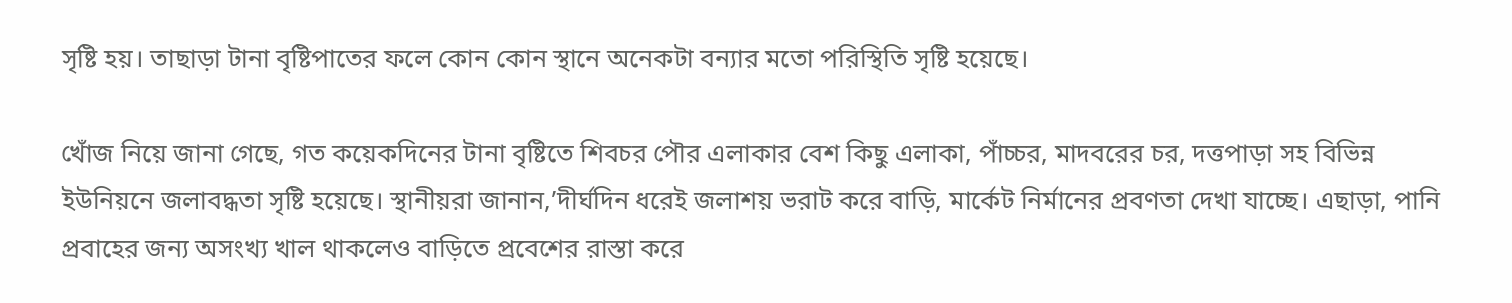সৃষ্টি হয়। তাছাড়া টানা বৃষ্টিপাতের ফলে কোন কোন স্থানে অনেকটা বন্যার মতো পরিস্থিতি সৃষ্টি হয়েছে।

খোঁজ নিয়ে জানা গেছে, গত কয়েকদিনের টানা বৃষ্টিতে শিবচর পৌর এলাকার বেশ কিছু এলাকা, পাঁচ্চর, মাদবরের চর, দত্তপাড়া সহ বিভিন্ন ইউনিয়নে জলাবদ্ধতা সৃষ্টি হয়েছে। স্থানীয়রা জানান,’দীর্ঘদিন ধরেই জলাশয় ভরাট করে বাড়ি, মার্কেট নির্মানের প্রবণতা দেখা যাচ্ছে। এছাড়া, পানি প্রবাহের জন্য অসংখ্য খাল থাকলেও বাড়িতে প্রবেশের রাস্তা করে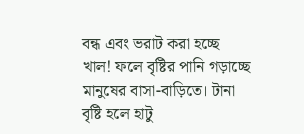বন্ধ এবং ভরাট করা হচ্ছে খাল! ফলে বৃষ্টির পানি গড়াচ্ছে মানুষের বাসা-বাড়িতে। টানা বৃষ্টি হলে হাটু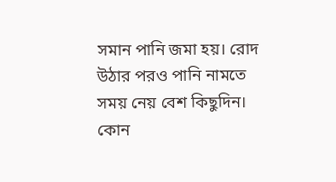সমান পানি জমা হয়। রোদ উঠার পরও পানি নামতে সময় নেয় বেশ কিছুদিন। কোন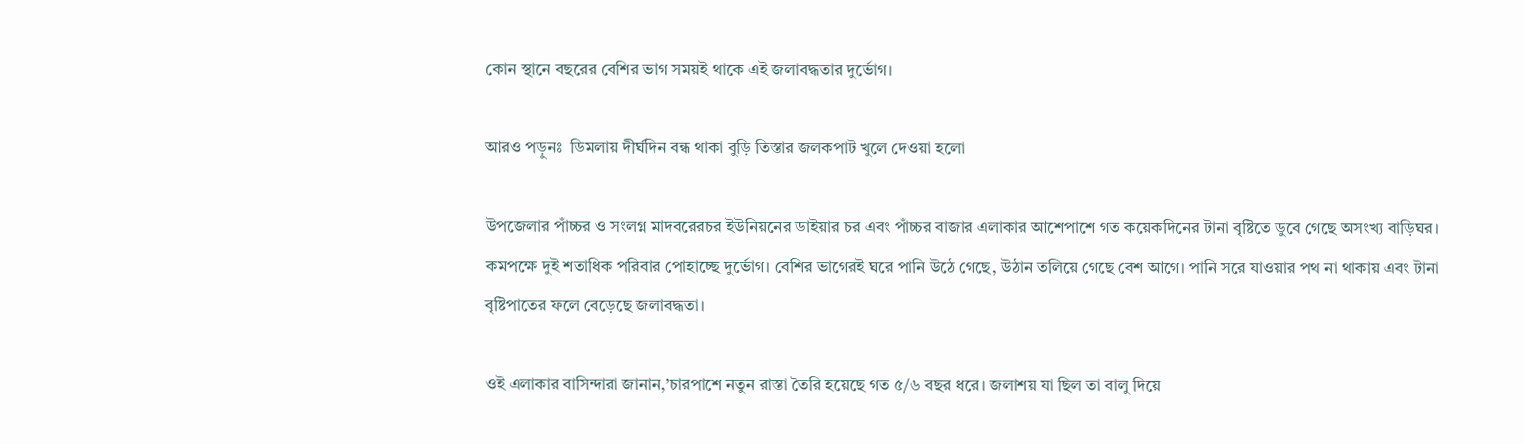কোন স্থানে বছরের বেশির ভাগ সময়ই থাকে এই জলাবদ্ধতার দুর্ভোগ।

আরও পড়ুনঃ  ডিমলায় দীর্ঘদিন বন্ধ থাকা বুড়ি তিস্তার জলকপাট খুলে দেওয়া হলো

উপজেলার পাঁচ্চর ও সংলগ্ন মাদবরেরচর ইউনিয়নের ডাইয়ার চর এবং পাঁচ্চর বাজার এলাকার আশেপাশে গত কয়েকদিনের টানা বৃষ্টিতে ডুবে গেছে অসংখ্য বাড়িঘর। কমপক্ষে দুই শতাধিক পরিবার পোহাচ্ছে দুর্ভোগ। বেশির ভাগেরই ঘরে পানি উঠে গেছে, উঠান তলিয়ে গেছে বেশ আগে। পানি সরে যাওয়ার পথ না থাকায় এবং টানা বৃষ্টিপাতের ফলে বেড়েছে জলাবদ্ধতা।

ওই এলাকার বাসিন্দারা জানান,’চারপাশে নতুন রাস্তা তৈরি হয়েছে গত ৫/৬ বছর ধরে। জলাশয় যা ছিল তা বালু দিয়ে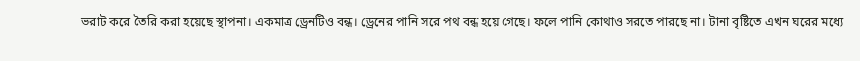ভরাট করে তৈরি করা হয়েছে স্থাপনা। একমাত্র ড্রেনটিও বন্ধ। ড্রেনের পানি সরে পথ বন্ধ হয়ে গেছে। ফলে পানি কোথাও সরতে পারছে না। টানা বৃষ্টিতে এখন ঘরের মধ্যে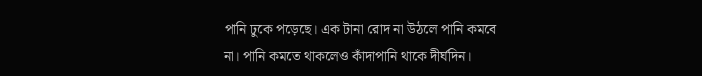পানি ঢুকে পড়েছে। এক টানা রোদ না উঠলে পানি কমবে না। পানি কমতে থাকলেও কাঁদাপানি থাকে দীর্ঘদিন।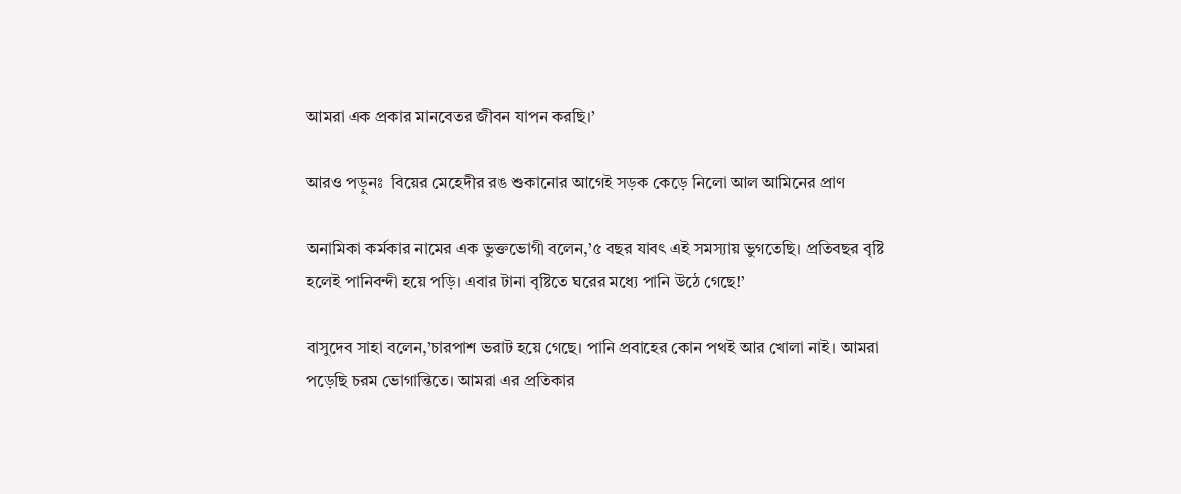আমরা এক প্রকার মানবেতর জীবন যাপন করছি।’

আরও পড়ুনঃ  বিয়ের মেহেদীর রঙ শুকানোর আগেই সড়ক কেড়ে নিলো আল আমিনের প্রাণ

অনামিকা কর্মকার নামের এক ভুক্তভোগী বলেন,’৫ বছর যাবৎ এই সমস্যায় ভুগতেছি। প্রতিবছর বৃষ্টি হলেই পানিবন্দী হয়ে পড়ি। এবার টানা বৃষ্টিতে ঘরের মধ্যে পানি উঠে গেছে!’

বাসুদেব সাহা বলেন,’চারপাশ ভরাট হয়ে গেছে। পানি প্রবাহের কোন পথই আর খোলা নাই। আমরা পড়েছি চরম ভোগান্তিতে। আমরা এর প্রতিকার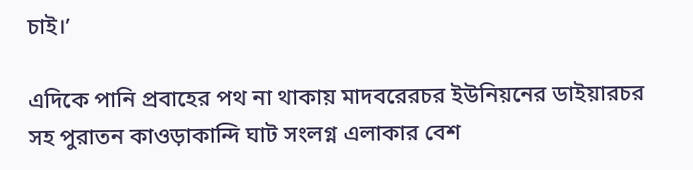চাই।’

এদিকে পানি প্রবাহের পথ না থাকায় মাদবরেরচর ইউনিয়নের ডাইয়ারচর সহ পুরাতন কাওড়াকান্দি ঘাট সংলগ্ন এলাকার বেশ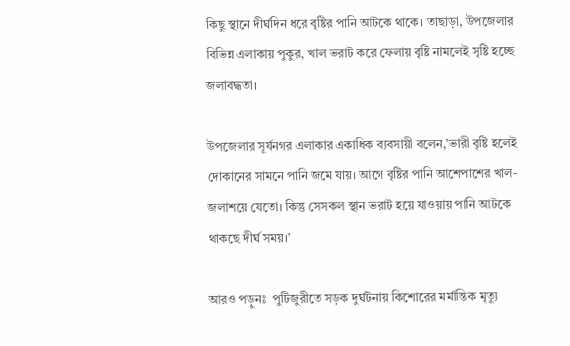কিছু স্থানে দীর্ঘদিন ধরে বৃষ্টির পানি আটকে থাকে। তাছাড়া, উপজেলার বিভিন্ন এলাকায় পুকুর, খাল ভরাট করে ফেলায় বৃষ্টি নামলেই সৃষ্টি হচ্ছে জলাবদ্ধতা।

উপজেলার সূর্যনগর এলাকার একাধিক ব্যবসায়ী বলেন,’ভারী বৃষ্টি হলেই দোকানের সামনে পানি জমে যায়। আগে বৃষ্টির পানি আশেপাশের খাল-জলাশয়ে যেতো। কিন্তু সেসকল স্থান ভরাট হয়ে যাওয়ায় পানি আটকে থাকছে দীর্ঘ সময়।’

আরও পড়ুনঃ  পুটিজুরীতে সড়ক দুর্ঘটনায় কিশোরের মর্মান্তিক মৃত্যু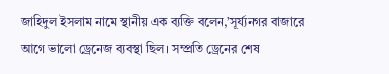জাহিদুল ইসলাম নামে স্থানীয় এক ব্যক্তি বলেন,’সূর্য্যনগর বাজারে আগে ভালো ড্রেনেজ ব্যবস্থা ছিল। সম্প্রতি ড্রেনের শেষ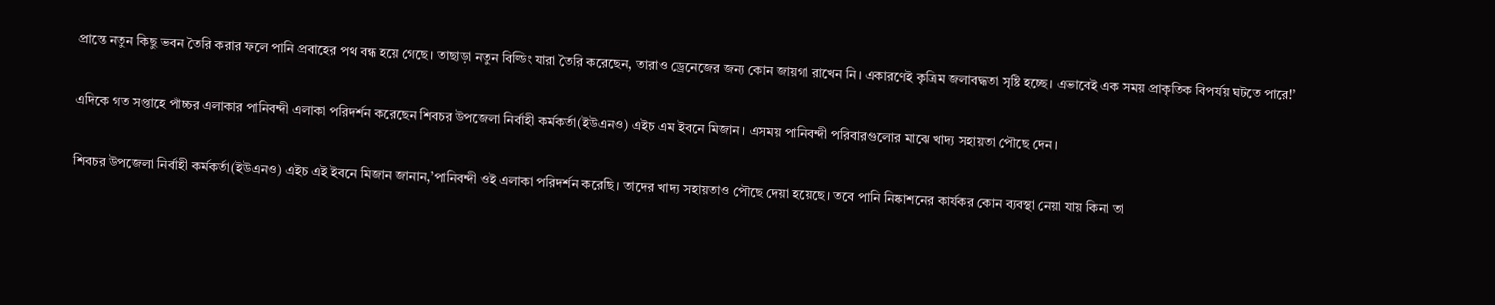প্রান্তে নতুন কিছু ভবন তৈরি করার ফলে পানি প্রবাহের পথ বন্ধ হয়ে গেছে। তাছাড়া নতুন বিল্ডিং যারা তৈরি করেছেন, তারাও ড্রেনেজের জন্য কোন জায়গা রাখেন নি। একারণেই কৃত্রিম জলাবদ্ধতা সৃষ্টি হচ্ছে। এভাবেই এক সময় প্রাকৃতিক বিপর্যয় ঘটতে পারে!’

এদিকে গত সপ্তাহে পাঁচ্চর এলাকার পানিবন্দী এলাকা পরিদর্শন করেছেন শিবচর উপজেলা নির্বাহী কর্মকর্তা(ইউএনও) এইচ এম ইবনে মিজান। এসময় পানিবন্দী পরিবারগুলোর মাঝে খাদ্য সহায়তা পৌছে দেন।

শিবচর উপজেলা নির্বাহী কর্মকর্তা(ইউএনও) এইচ এই ইবনে মিজান জানান,’পানিবন্দী ওই এলাকা পরিদর্শন করেছি। তাদের খাদ্য সহায়তাও পৌছে দেয়া হয়েছে। তবে পানি নিষ্কাশনের কার্যকর কোন ব্যবস্থা নেয়া যায় কিনা তা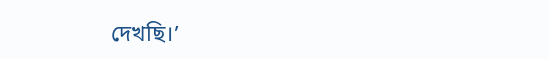দেখছি।’